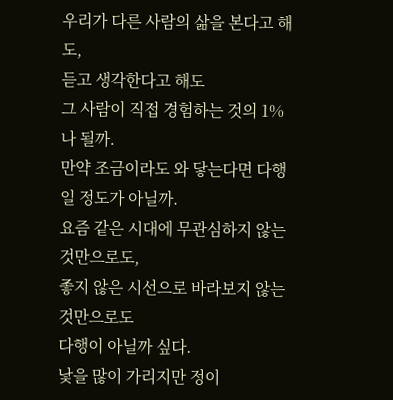우리가 다른 사람의 삶을 본다고 해도,
듣고 생각한다고 해도
그 사람이 직접 경험하는 것의 1%나 될까.
만약 조금이라도 와 닿는다면 다행일 정도가 아닐까.
요즘 같은 시대에 무관심하지 않는 것만으로도,
좋지 않은 시선으로 바라보지 않는 것만으로도
다행이 아닐까 싶다.
낯을 많이 가리지만 정이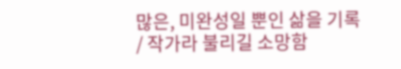많은, 미완성일 뿐인 삶을 기록 / 작가라 불리길 소망함